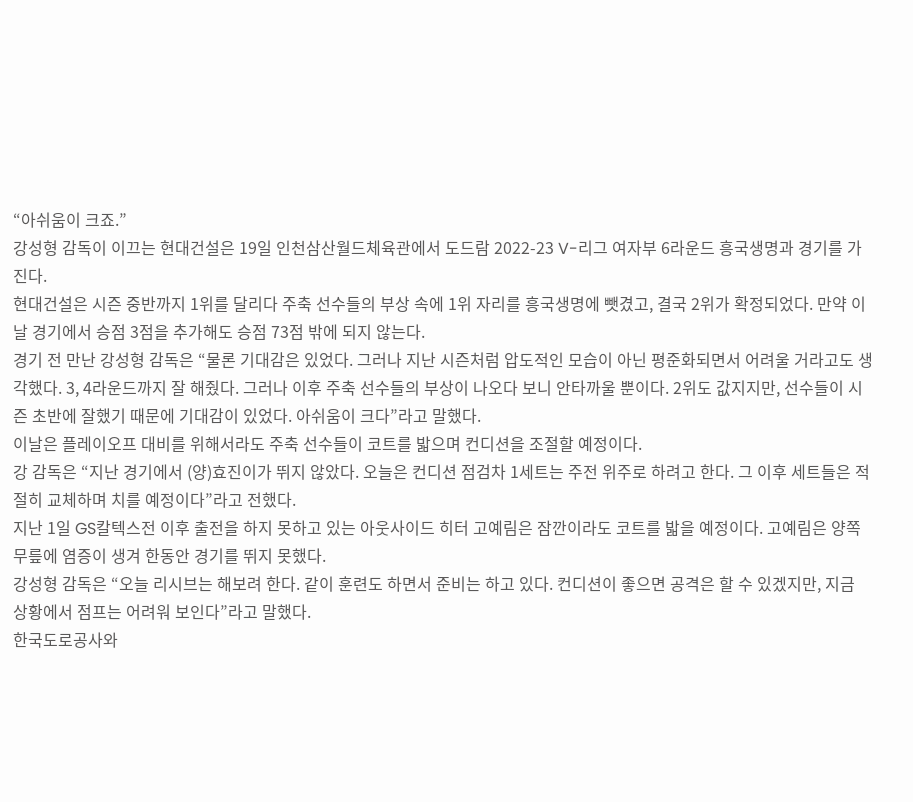“아쉬움이 크죠.”
강성형 감독이 이끄는 현대건설은 19일 인천삼산월드체육관에서 도드람 2022-23 V-리그 여자부 6라운드 흥국생명과 경기를 가진다.
현대건설은 시즌 중반까지 1위를 달리다 주축 선수들의 부상 속에 1위 자리를 흥국생명에 뺏겼고, 결국 2위가 확정되었다. 만약 이날 경기에서 승점 3점을 추가해도 승점 73점 밖에 되지 않는다.
경기 전 만난 강성형 감독은 “물론 기대감은 있었다. 그러나 지난 시즌처럼 압도적인 모습이 아닌 평준화되면서 어려울 거라고도 생각했다. 3, 4라운드까지 잘 해줬다. 그러나 이후 주축 선수들의 부상이 나오다 보니 안타까울 뿐이다. 2위도 값지지만, 선수들이 시즌 초반에 잘했기 때문에 기대감이 있었다. 아쉬움이 크다”라고 말했다.
이날은 플레이오프 대비를 위해서라도 주축 선수들이 코트를 밟으며 컨디션을 조절할 예정이다.
강 감독은 “지난 경기에서 (양)효진이가 뛰지 않았다. 오늘은 컨디션 점검차 1세트는 주전 위주로 하려고 한다. 그 이후 세트들은 적절히 교체하며 치를 예정이다”라고 전했다.
지난 1일 GS칼텍스전 이후 출전을 하지 못하고 있는 아웃사이드 히터 고예림은 잠깐이라도 코트를 밟을 예정이다. 고예림은 양쪽 무릎에 염증이 생겨 한동안 경기를 뛰지 못했다.
강성형 감독은 “오늘 리시브는 해보려 한다. 같이 훈련도 하면서 준비는 하고 있다. 컨디션이 좋으면 공격은 할 수 있겠지만, 지금 상황에서 점프는 어려워 보인다”라고 말했다.
한국도로공사와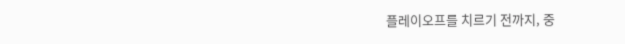플레이오프를 치르기 전까지, 중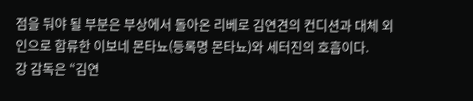점을 둬야 될 부분은 부상에서 돌아온 리베로 김연견의 컨디션과 대체 외인으로 합류한 이보네 몬타뇨(등록명 몬타뇨)와 세터진의 호흡이다.
강 감독은 “김연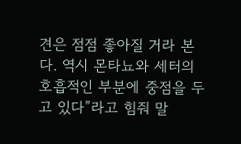견은 점점 좋아질 거라 본다. 역시 몬타뇨와 세터의 호흡적인 부분에 중점을 두고 있다”라고 힘줘 말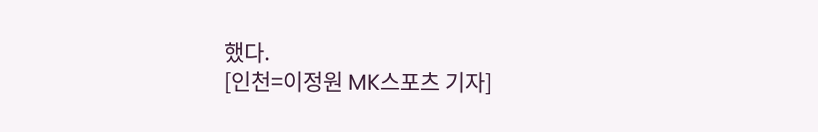했다.
[인천=이정원 MK스포츠 기자]